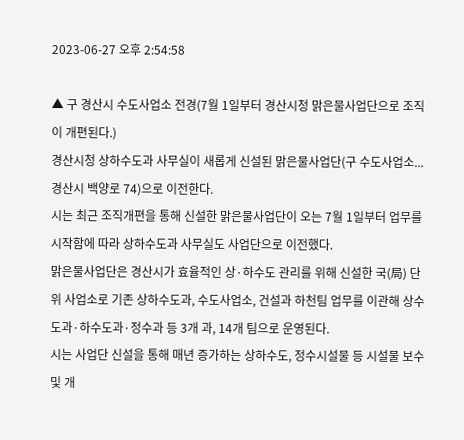2023-06-27 오후 2:54:58

▲ 구 경산시 수도사업소 전경(7월 1일부터 경산시청 맑은물사업단으로 조직이 개편된다.)
경산시청 상하수도과 사무실이 새롭게 신설된 맑은물사업단(구 수도사업소...경산시 백양로 74)으로 이전한다.
시는 최근 조직개편을 통해 신설한 맑은물사업단이 오는 7월 1일부터 업무를 시작함에 따라 상하수도과 사무실도 사업단으로 이전했다.
맑은물사업단은 경산시가 효율적인 상·하수도 관리를 위해 신설한 국(局) 단위 사업소로 기존 상하수도과, 수도사업소, 건설과 하천팀 업무를 이관해 상수도과·하수도과·정수과 등 3개 과, 14개 팀으로 운영된다.
시는 사업단 신설을 통해 매년 증가하는 상하수도, 정수시설물 등 시설물 보수 및 개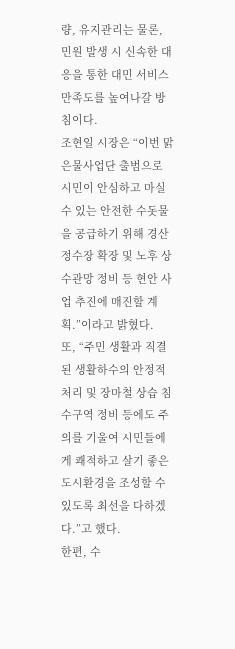량, 유지관리는 물론, 민원 발생 시 신속한 대응을 통한 대민 서비스 만족도를 높여나갈 방침이다.
조현일 시장은 “이번 맑은물사업단 출범으로 시민이 안심하고 마실 수 있는 안전한 수돗물을 공급하기 위해 경산정수장 확장 및 노후 상수관망 정비 등 현안 사업 추진에 매진할 계획.”이라고 밝혔다.
또, “주민 생활과 직결된 생활하수의 안정적 처리 및 장마철 상습 침수구역 정비 등에도 주의를 기울여 시민들에게 쾌적하고 살기 좋은 도시환경을 조성할 수 있도록 최선을 다하겠다.”고 했다.
한편, 수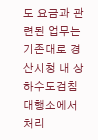도 요금과 관련된 업무는 기존대로 경산시청 내 상하수도검침대행소에서 처리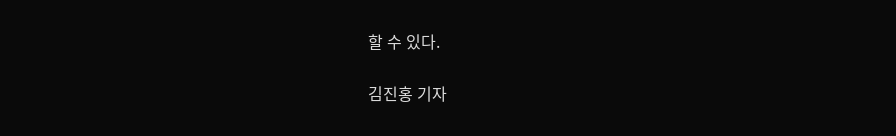할 수 있다.

김진홍 기자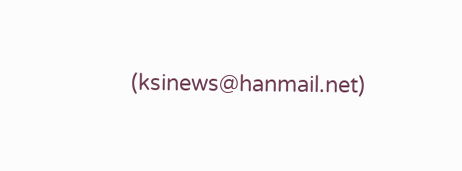(ksinews@hanmail.net)